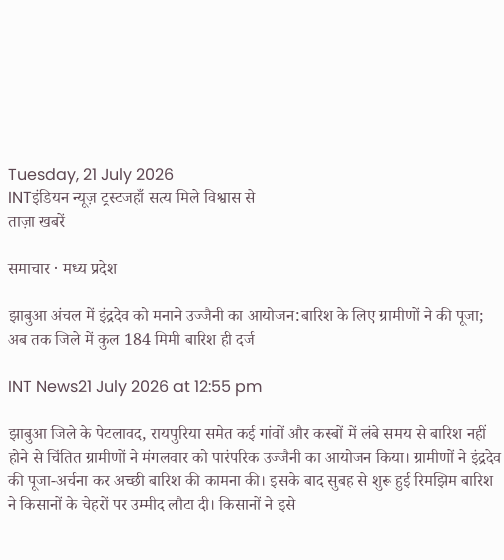Tuesday, 21 July 2026
INTइंडियन न्यूज़ ट्रस्टजहाँ सत्य मिले विश्वास से
ताज़ा खबरें

समाचार · मध्य प्रदेश

झाबुआ अंचल में इंद्रदेव को मनाने उज्जैनी का आयोजन:बारिश के लिए ग्रामीणों ने की पूजा; अब तक जिले में कुल 184 मिमी बारिश ही दर्ज

INT News21 July 2026 at 12:55 pm

झाबुआ जिले के पेटलावद, रायपुरिया समेत कई गांवों और कस्बों में लंबे समय से बारिश नहीं होने से चिंतित ग्रामीणों ने मंगलवार को पारंपरिक उज्जैनी का आयोजन किया। ग्रामीणों ने इंद्रदेव की पूजा-अर्चना कर अच्छी बारिश की कामना की। इसके बाद सुबह से शुरू हुई रिमझिम बारिश ने किसानों के चेहरों पर उम्मीद लौटा दी। किसानों ने इसे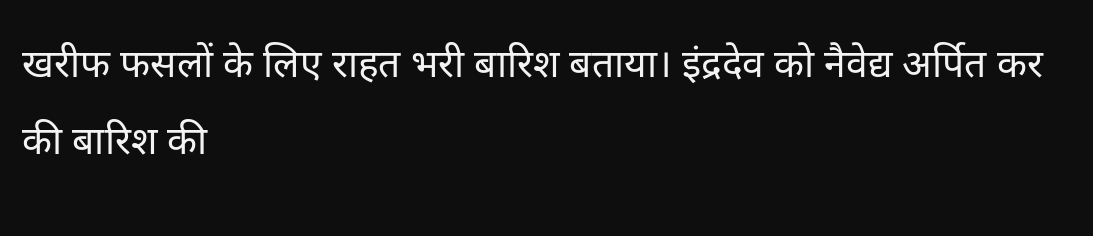खरीफ फसलों के लिए राहत भरी बारिश बताया। इंद्रदेव को नैवेद्य अर्पित कर की बारिश की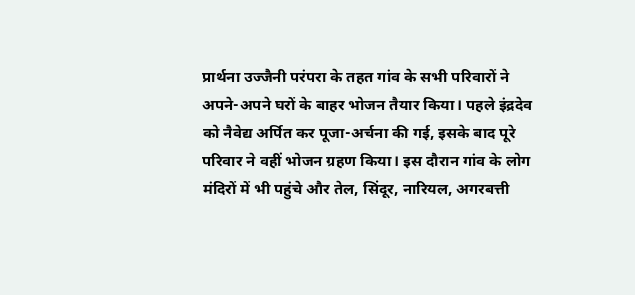प्रार्थना उज्जैनी परंपरा के तहत गांव के सभी परिवारों ने अपने-अपने घरों के बाहर भोजन तैयार किया। पहले इंद्रदेव को नैवेद्य अर्पित कर पूजा-अर्चना की गई, इसके बाद पूरे परिवार ने वहीं भोजन ग्रहण किया। इस दौरान गांव के लोग मंदिरों में भी पहुंचे और तेल, सिंदूर, नारियल, अगरबत्ती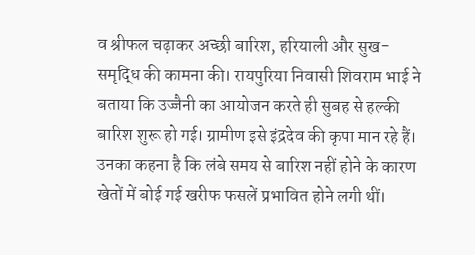व श्रीफल चढ़ाकर अच्छी बारिश, हरियाली और सुख-समृद्धि की कामना की। रायपुरिया निवासी शिवराम भाई ने बताया कि उज्जैनी का आयोजन करते ही सुबह से हल्की बारिश शुरू हो गई। ग्रामीण इसे इंद्रदेव की कृपा मान रहे हैं। उनका कहना है कि लंबे समय से बारिश नहीं होने के कारण खेतों में बोई गई खरीफ फसलें प्रभावित होने लगी थीं।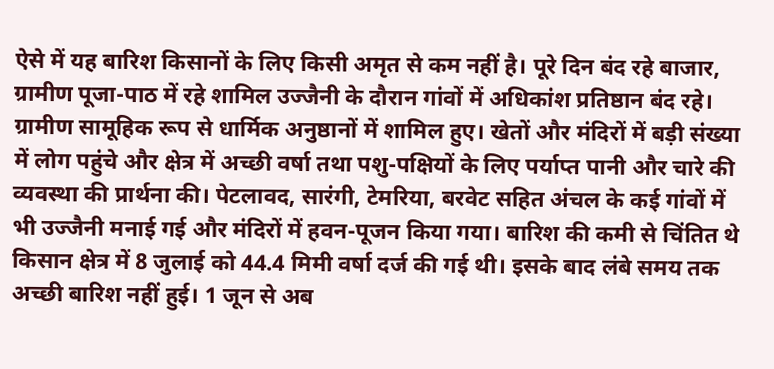ऐसे में यह बारिश किसानों के लिए किसी अमृत से कम नहीं है। पूरे दिन बंद रहे बाजार, ग्रामीण पूजा-पाठ में रहे शामिल उज्जैनी के दौरान गांवों में अधिकांश प्रतिष्ठान बंद रहे। ग्रामीण सामूहिक रूप से धार्मिक अनुष्ठानों में शामिल हुए। खेतों और मंदिरों में बड़ी संख्या में लोग पहुंचे और क्षेत्र में अच्छी वर्षा तथा पशु-पक्षियों के लिए पर्याप्त पानी और चारे की व्यवस्था की प्रार्थना की। पेटलावद, सारंगी, टेमरिया, बरवेट सहित अंचल के कई गांवों में भी उज्जैनी मनाई गई और मंदिरों में हवन-पूजन किया गया। बारिश की कमी से चिंतित थे किसान क्षेत्र में 8 जुलाई को 44.4 मिमी वर्षा दर्ज की गई थी। इसके बाद लंबे समय तक अच्छी बारिश नहीं हुई। 1 जून से अब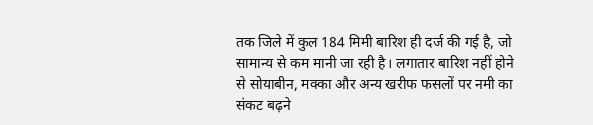तक जिले में कुल 184 मिमी बारिश ही दर्ज की गई है, जो सामान्य से कम मानी जा रही है। लगातार बारिश नहीं होने से सोयाबीन, मक्का और अन्य खरीफ फसलों पर नमी का संकट बढ़ने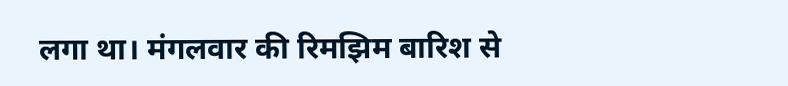लगा था। मंगलवार की रिमझिम बारिश से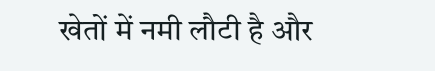खेतों में नमी लौटी है और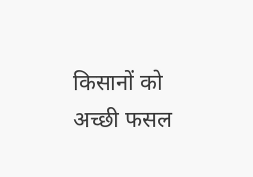किसानों को अच्छी फसल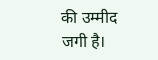की उम्मीद जगी है।